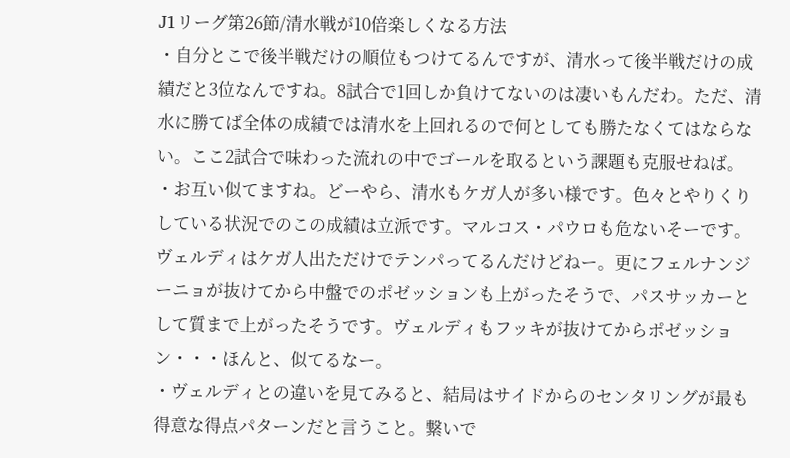J1リーグ第26節/清水戦が10倍楽しくなる方法
・自分とこで後半戦だけの順位もつけてるんですが、清水って後半戦だけの成績だと3位なんですね。8試合で1回しか負けてないのは凄いもんだわ。ただ、清水に勝てば全体の成績では清水を上回れるので何としても勝たなくてはならない。ここ2試合で味わった流れの中でゴールを取るという課題も克服せねば。
・お互い似てますね。どーやら、清水もケガ人が多い様です。色々とやりくりしている状況でのこの成績は立派です。マルコス・パウロも危ないそーです。ヴェルディはケガ人出ただけでテンパってるんだけどねー。更にフェルナンジーニョが抜けてから中盤でのポゼッションも上がったそうで、パスサッカーとして質まで上がったそうです。ヴェルディもフッキが抜けてからポゼッション・・・ほんと、似てるなー。
・ヴェルディとの違いを見てみると、結局はサイドからのセンタリングが最も得意な得点パターンだと言うこと。繋いで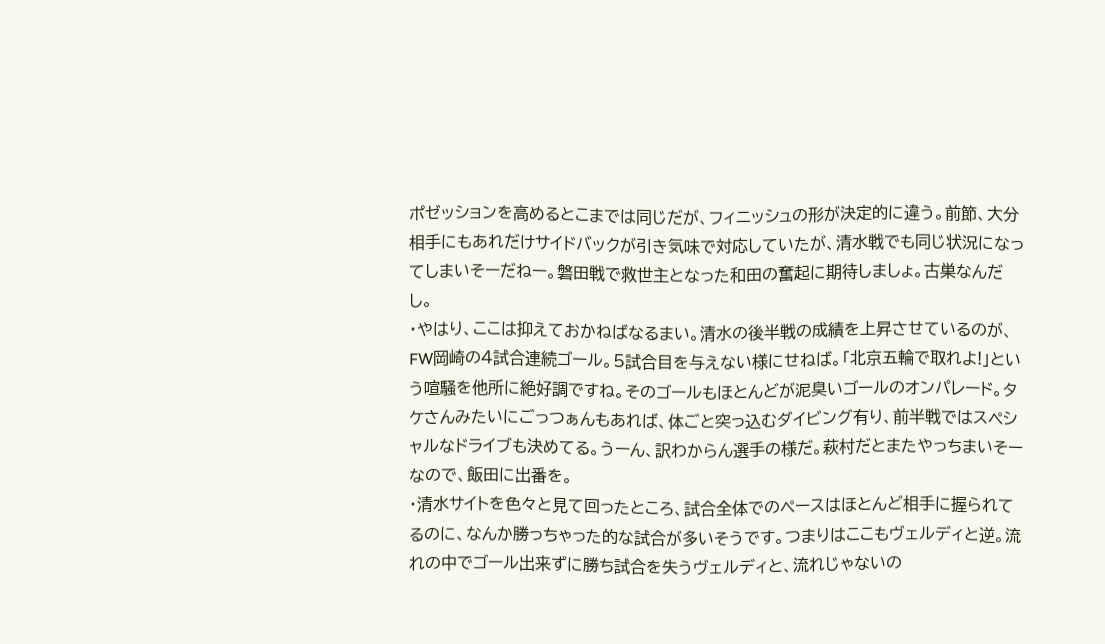ポゼッションを高めるとこまでは同じだが、フィニッシュの形が決定的に違う。前節、大分相手にもあれだけサイドバックが引き気味で対応していたが、清水戦でも同じ状況になってしまいそーだねー。磐田戦で救世主となった和田の奮起に期待しましょ。古巣なんだし。
・やはり、ここは抑えておかねばなるまい。清水の後半戦の成績を上昇させているのが、FW岡崎の4試合連続ゴール。5試合目を与えない様にせねば。「北京五輪で取れよ!」という喧騒を他所に絶好調ですね。そのゴールもほとんどが泥臭いゴールのオンパレード。タケさんみたいにごっつぁんもあれば、体ごと突っ込むダイビング有り、前半戦ではスペシャルなドライブも決めてる。うーん、訳わからん選手の様だ。萩村だとまたやっちまいそーなので、飯田に出番を。
・清水サイトを色々と見て回ったところ、試合全体でのペースはほとんど相手に握られてるのに、なんか勝っちゃった的な試合が多いそうです。つまりはここもヴェルディと逆。流れの中でゴール出来ずに勝ち試合を失うヴェルディと、流れじゃないの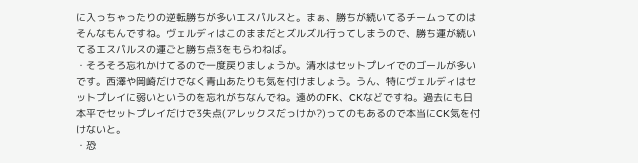に入っちゃったりの逆転勝ちが多いエスパルスと。まぁ、勝ちが続いてるチームってのはそんなもんですね。ヴェルディはこのままだとズルズル行ってしまうので、勝ち運が続いてるエスパルスの運ごと勝ち点3をもらわねば。
・そろそろ忘れかけてるので一度戻りましょうか。清水はセットプレイでのゴールが多いです。西澤や岡崎だけでなく青山あたりも気を付けましょう。うん、特にヴェルディはセットプレイに弱いというのを忘れがちなんでね。遠めのFK、CKなどですね。過去にも日本平でセットプレイだけで3失点(アレックスだっけか?)ってのもあるので本当にCK気を付けないと。
・恐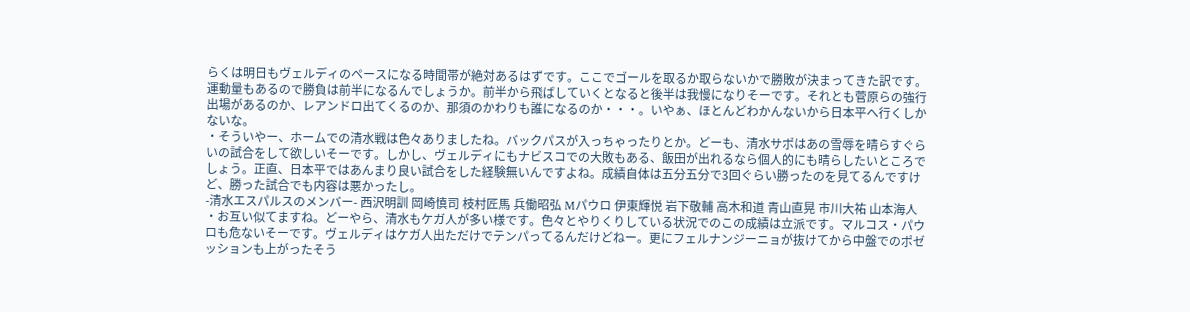らくは明日もヴェルディのペースになる時間帯が絶対あるはずです。ここでゴールを取るか取らないかで勝敗が決まってきた訳です。運動量もあるので勝負は前半になるんでしょうか。前半から飛ばしていくとなると後半は我慢になりそーです。それとも菅原らの強行出場があるのか、レアンドロ出てくるのか、那須のかわりも誰になるのか・・・。いやぁ、ほとんどわかんないから日本平へ行くしかないな。
・そういやー、ホームでの清水戦は色々ありましたね。バックパスが入っちゃったりとか。どーも、清水サポはあの雪辱を晴らすぐらいの試合をして欲しいそーです。しかし、ヴェルディにもナビスコでの大敗もある、飯田が出れるなら個人的にも晴らしたいところでしょう。正直、日本平ではあんまり良い試合をした経験無いんですよね。成績自体は五分五分で3回ぐらい勝ったのを見てるんですけど、勝った試合でも内容は悪かったし。
-清水エスパルスのメンバー- 西沢明訓 岡崎慎司 枝村匠馬 兵働昭弘 Mパウロ 伊東輝悦 岩下敬輔 高木和道 青山直晃 市川大祐 山本海人
・お互い似てますね。どーやら、清水もケガ人が多い様です。色々とやりくりしている状況でのこの成績は立派です。マルコス・パウロも危ないそーです。ヴェルディはケガ人出ただけでテンパってるんだけどねー。更にフェルナンジーニョが抜けてから中盤でのポゼッションも上がったそう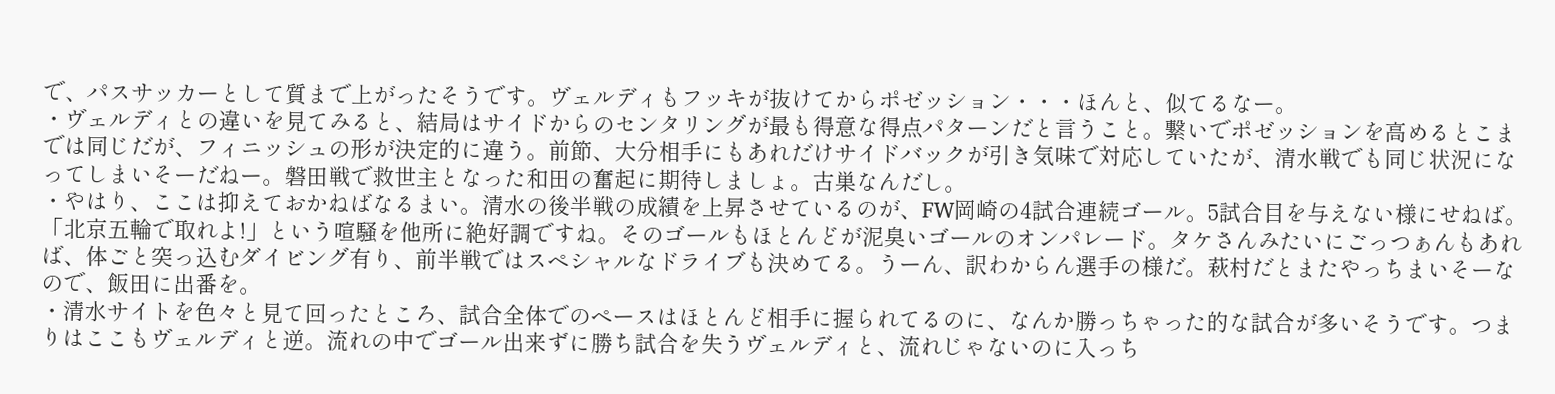で、パスサッカーとして質まで上がったそうです。ヴェルディもフッキが抜けてからポゼッション・・・ほんと、似てるなー。
・ヴェルディとの違いを見てみると、結局はサイドからのセンタリングが最も得意な得点パターンだと言うこと。繋いでポゼッションを高めるとこまでは同じだが、フィニッシュの形が決定的に違う。前節、大分相手にもあれだけサイドバックが引き気味で対応していたが、清水戦でも同じ状況になってしまいそーだねー。磐田戦で救世主となった和田の奮起に期待しましょ。古巣なんだし。
・やはり、ここは抑えておかねばなるまい。清水の後半戦の成績を上昇させているのが、FW岡崎の4試合連続ゴール。5試合目を与えない様にせねば。「北京五輪で取れよ!」という喧騒を他所に絶好調ですね。そのゴールもほとんどが泥臭いゴールのオンパレード。タケさんみたいにごっつぁんもあれば、体ごと突っ込むダイビング有り、前半戦ではスペシャルなドライブも決めてる。うーん、訳わからん選手の様だ。萩村だとまたやっちまいそーなので、飯田に出番を。
・清水サイトを色々と見て回ったところ、試合全体でのペースはほとんど相手に握られてるのに、なんか勝っちゃった的な試合が多いそうです。つまりはここもヴェルディと逆。流れの中でゴール出来ずに勝ち試合を失うヴェルディと、流れじゃないのに入っち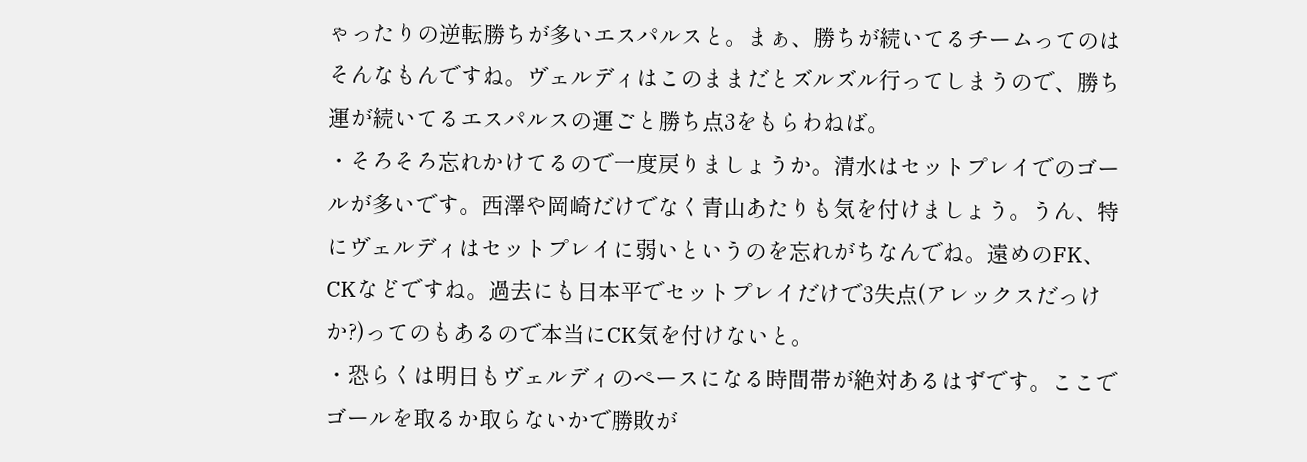ゃったりの逆転勝ちが多いエスパルスと。まぁ、勝ちが続いてるチームってのはそんなもんですね。ヴェルディはこのままだとズルズル行ってしまうので、勝ち運が続いてるエスパルスの運ごと勝ち点3をもらわねば。
・そろそろ忘れかけてるので一度戻りましょうか。清水はセットプレイでのゴールが多いです。西澤や岡崎だけでなく青山あたりも気を付けましょう。うん、特にヴェルディはセットプレイに弱いというのを忘れがちなんでね。遠めのFK、CKなどですね。過去にも日本平でセットプレイだけで3失点(アレックスだっけか?)ってのもあるので本当にCK気を付けないと。
・恐らくは明日もヴェルディのペースになる時間帯が絶対あるはずです。ここでゴールを取るか取らないかで勝敗が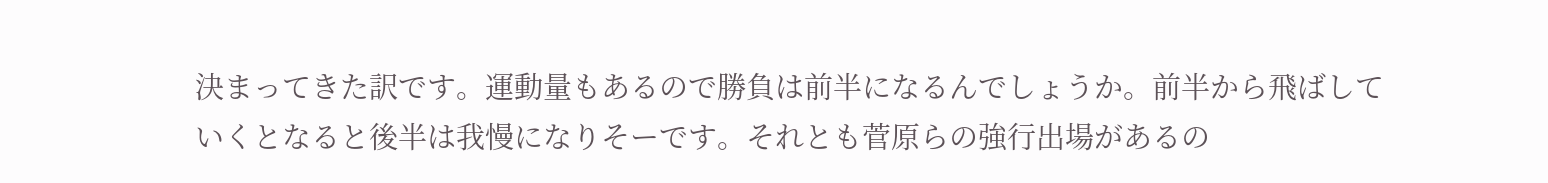決まってきた訳です。運動量もあるので勝負は前半になるんでしょうか。前半から飛ばしていくとなると後半は我慢になりそーです。それとも菅原らの強行出場があるの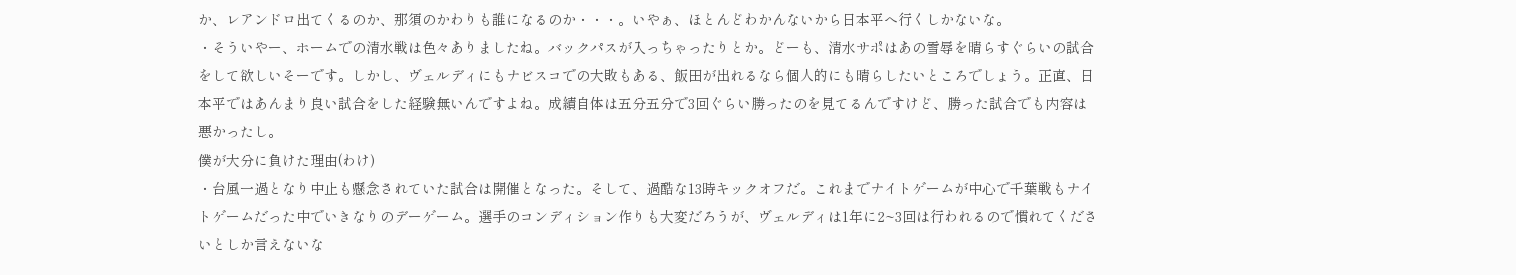か、レアンドロ出てくるのか、那須のかわりも誰になるのか・・・。いやぁ、ほとんどわかんないから日本平へ行くしかないな。
・そういやー、ホームでの清水戦は色々ありましたね。バックパスが入っちゃったりとか。どーも、清水サポはあの雪辱を晴らすぐらいの試合をして欲しいそーです。しかし、ヴェルディにもナビスコでの大敗もある、飯田が出れるなら個人的にも晴らしたいところでしょう。正直、日本平ではあんまり良い試合をした経験無いんですよね。成績自体は五分五分で3回ぐらい勝ったのを見てるんですけど、勝った試合でも内容は悪かったし。
僕が大分に負けた理由(わけ)
・台風一過となり中止も懸念されていた試合は開催となった。そして、過酷な13時キックオフだ。これまでナイトゲームが中心で千葉戦もナイトゲームだった中でいきなりのデーゲーム。選手のコンディション作りも大変だろうが、ヴェルディは1年に2~3回は行われるので慣れてくださいとしか言えないな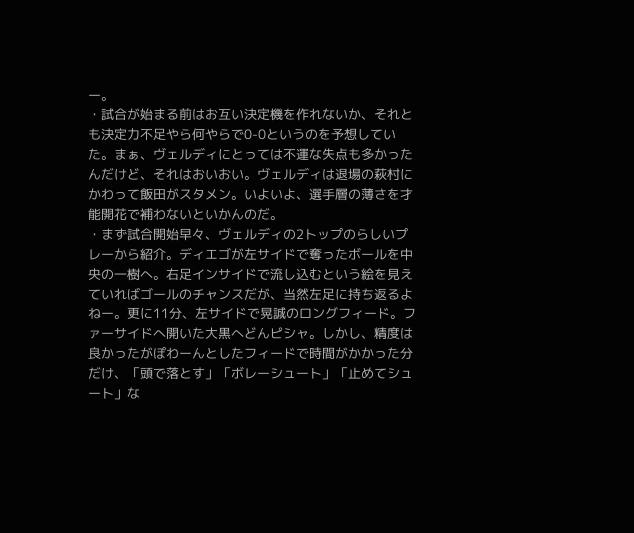ー。
・試合が始まる前はお互い決定機を作れないか、それとも決定力不足やら何やらで0-0というのを予想していた。まぁ、ヴェルディにとっては不運な失点も多かったんだけど、それはおいおい。ヴェルディは退場の萩村にかわって飯田がスタメン。いよいよ、選手層の薄さを才能開花で補わないといかんのだ。
・まず試合開始早々、ヴェルディの2トップのらしいプレーから紹介。ディエゴが左サイドで奪ったボールを中央の一樹へ。右足インサイドで流し込むという絵を見えていればゴールのチャンスだが、当然左足に持ち返るよねー。更に11分、左サイドで晃誠のロングフィード。ファーサイドへ開いた大黒へどんピシャ。しかし、精度は良かったがぽわーんとしたフィードで時間がかかった分だけ、「頭で落とす」「ボレーシュート」「止めてシュート」な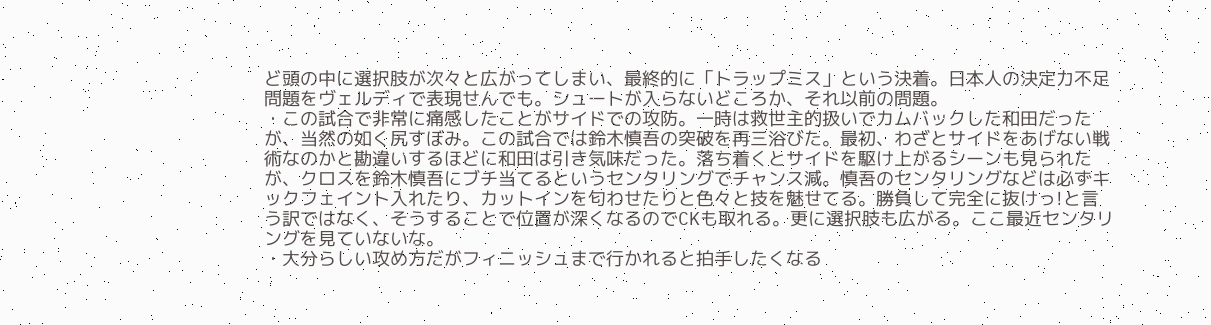ど頭の中に選択肢が次々と広がってしまい、最終的に「トラップミス」という決着。日本人の決定力不足問題をヴェルディで表現せんでも。シュートが入らないどころか、それ以前の問題。
・この試合で非常に痛感したことがサイドでの攻防。一時は救世主的扱いでカムバックした和田だったが、当然の如く尻すぼみ。この試合では鈴木慎吾の突破を再三浴びた。最初、わざとサイドをあげない戦術なのかと勘違いするほどに和田は引き気味だった。落ち着くとサイドを駆け上がるシーンも見られたが、クロスを鈴木慎吾にブチ当てるというセンタリングでチャンス減。慎吾のセンタリングなどは必ずキックフェイント入れたり、カットインを匂わせたりと色々と技を魅せてる。勝負して完全に抜けっ!と言う訳ではなく、そうすることで位置が深くなるのでCKも取れる。更に選択肢も広がる。ここ最近センタリングを見ていないな。
・大分らしい攻め方だがフィニッシュまで行かれると拍手したくなる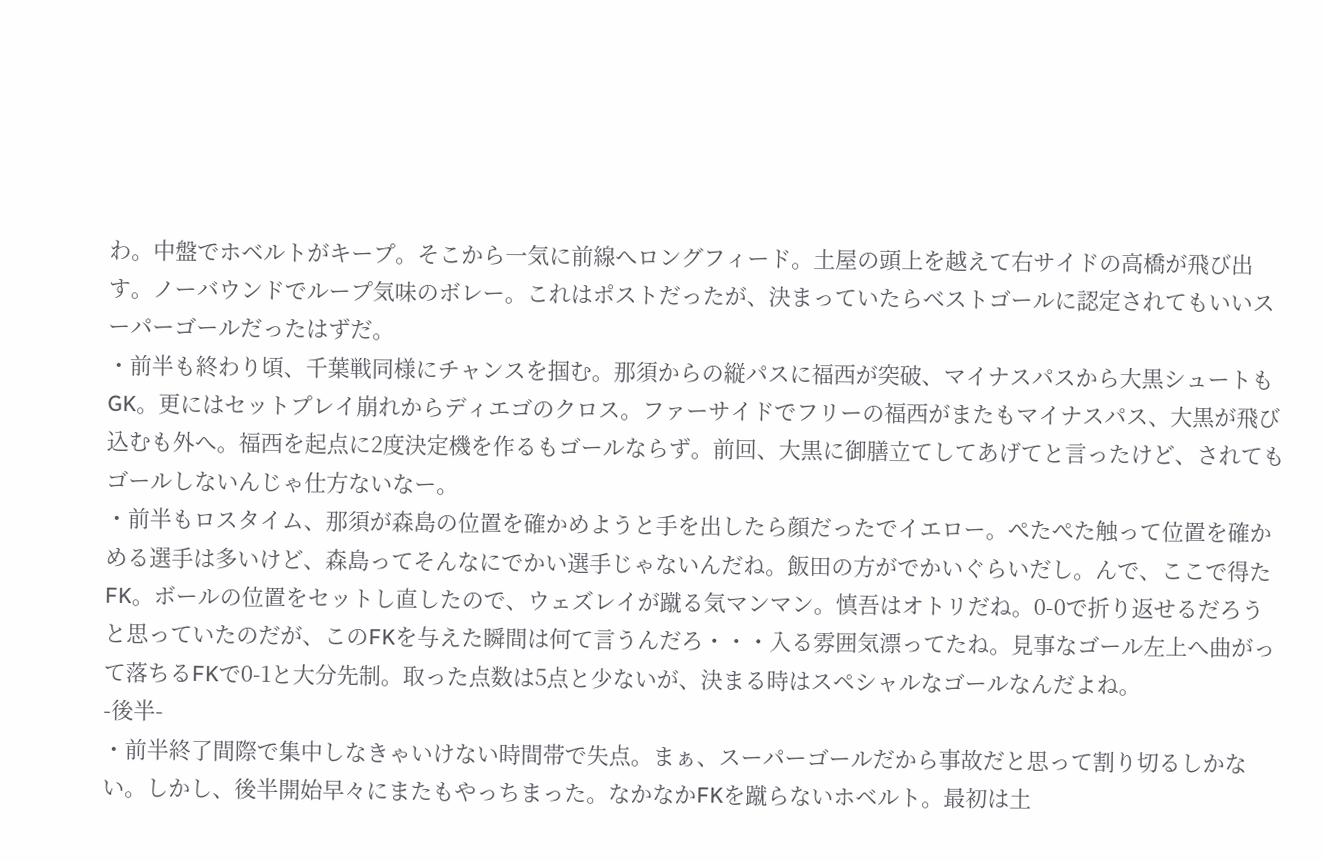わ。中盤でホベルトがキープ。そこから一気に前線へロングフィード。土屋の頭上を越えて右サイドの高橋が飛び出す。ノーバウンドでループ気味のボレー。これはポストだったが、決まっていたらベストゴールに認定されてもいいスーパーゴールだったはずだ。
・前半も終わり頃、千葉戦同様にチャンスを掴む。那須からの縦パスに福西が突破、マイナスパスから大黒シュートもGK。更にはセットプレイ崩れからディエゴのクロス。ファーサイドでフリーの福西がまたもマイナスパス、大黒が飛び込むも外へ。福西を起点に2度決定機を作るもゴールならず。前回、大黒に御膳立てしてあげてと言ったけど、されてもゴールしないんじゃ仕方ないなー。
・前半もロスタイム、那須が森島の位置を確かめようと手を出したら顔だったでイエロー。ぺたぺた触って位置を確かめる選手は多いけど、森島ってそんなにでかい選手じゃないんだね。飯田の方がでかいぐらいだし。んで、ここで得たFK。ボールの位置をセットし直したので、ウェズレイが蹴る気マンマン。慎吾はオトリだね。0-0で折り返せるだろうと思っていたのだが、このFKを与えた瞬間は何て言うんだろ・・・入る雰囲気漂ってたね。見事なゴール左上へ曲がって落ちるFKで0-1と大分先制。取った点数は5点と少ないが、決まる時はスペシャルなゴールなんだよね。
-後半-
・前半終了間際で集中しなきゃいけない時間帯で失点。まぁ、スーパーゴールだから事故だと思って割り切るしかない。しかし、後半開始早々にまたもやっちまった。なかなかFKを蹴らないホベルト。最初は土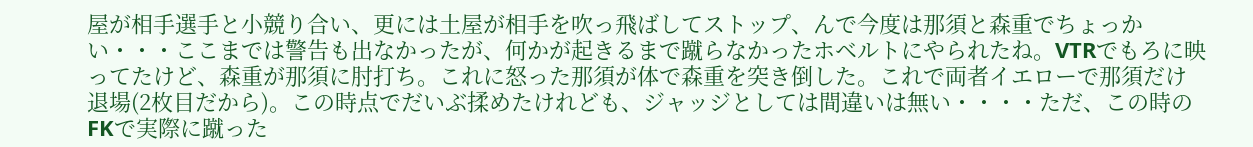屋が相手選手と小競り合い、更には土屋が相手を吹っ飛ばしてストップ、んで今度は那須と森重でちょっかい・・・ここまでは警告も出なかったが、何かが起きるまで蹴らなかったホベルトにやられたね。VTRでもろに映ってたけど、森重が那須に肘打ち。これに怒った那須が体で森重を突き倒した。これで両者イエローで那須だけ退場(2枚目だから)。この時点でだいぶ揉めたけれども、ジャッジとしては間違いは無い・・・・ただ、この時のFKで実際に蹴った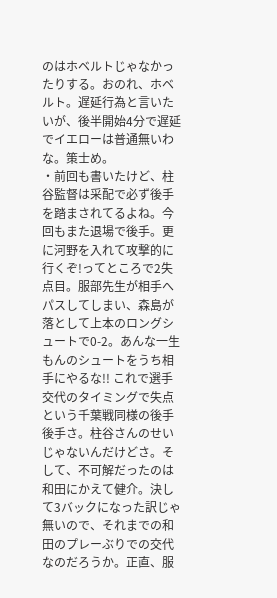のはホベルトじゃなかったりする。おのれ、ホベルト。遅延行為と言いたいが、後半開始4分で遅延でイエローは普通無いわな。策士め。
・前回も書いたけど、柱谷監督は采配で必ず後手を踏まされてるよね。今回もまた退場で後手。更に河野を入れて攻撃的に行くぞ!ってところで2失点目。服部先生が相手へパスしてしまい、森島が落として上本のロングシュートで0-2。あんな一生もんのシュートをうち相手にやるな!! これで選手交代のタイミングで失点という千葉戦同様の後手後手さ。柱谷さんのせいじゃないんだけどさ。そして、不可解だったのは和田にかえて健介。決して3バックになった訳じゃ無いので、それまでの和田のプレーぶりでの交代なのだろうか。正直、服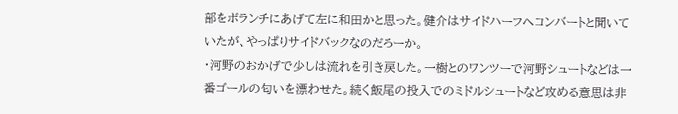部をボランチにあげて左に和田かと思った。健介はサイドハーフへコンバートと聞いていたが、やっぱりサイドバックなのだろーか。
・河野のおかげで少しは流れを引き戻した。一樹とのワンツーで河野シュートなどは一番ゴールの匂いを漂わせた。続く飯尾の投入でのミドルシュートなど攻める意思は非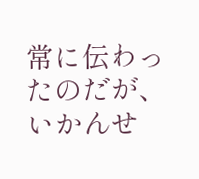常に伝わったのだが、いかんせ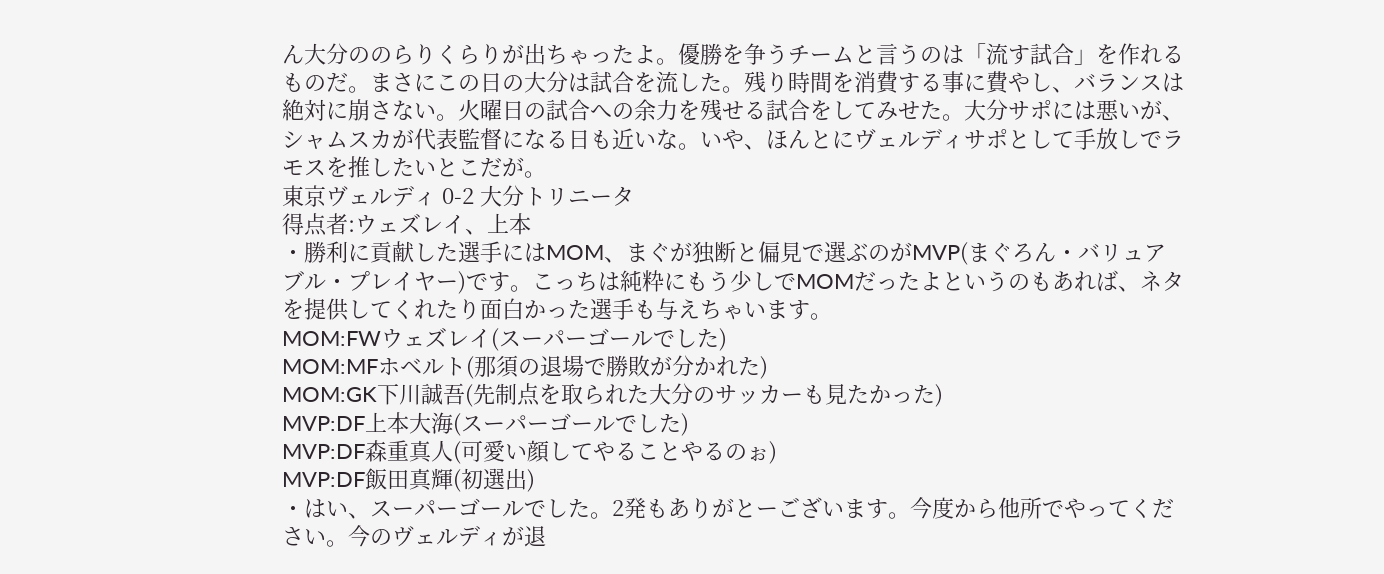ん大分ののらりくらりが出ちゃったよ。優勝を争うチームと言うのは「流す試合」を作れるものだ。まさにこの日の大分は試合を流した。残り時間を消費する事に費やし、バランスは絶対に崩さない。火曜日の試合への余力を残せる試合をしてみせた。大分サポには悪いが、シャムスカが代表監督になる日も近いな。いや、ほんとにヴェルディサポとして手放しでラモスを推したいとこだが。
東京ヴェルディ 0-2 大分トリニータ
得点者:ウェズレイ、上本
・勝利に貢献した選手にはMOM、まぐが独断と偏見で選ぶのがMVP(まぐろん・バリュアブル・プレイヤー)です。こっちは純粋にもう少しでMOMだったよというのもあれば、ネタを提供してくれたり面白かった選手も与えちゃいます。
MOM:FWウェズレイ(スーパーゴールでした)
MOM:MFホベルト(那須の退場で勝敗が分かれた)
MOM:GK下川誠吾(先制点を取られた大分のサッカーも見たかった)
MVP:DF上本大海(スーパーゴールでした)
MVP:DF森重真人(可愛い顔してやることやるのぉ)
MVP:DF飯田真輝(初選出)
・はい、スーパーゴールでした。2発もありがとーございます。今度から他所でやってください。今のヴェルディが退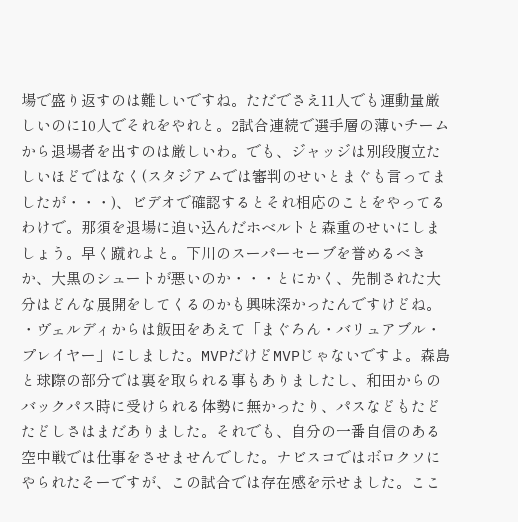場で盛り返すのは難しいですね。ただでさえ11人でも運動量厳しいのに10人でそれをやれと。2試合連続で選手層の薄いチームから退場者を出すのは厳しいわ。でも、ジャッジは別段腹立たしいほどではなく(スタジアムでは審判のせいとまぐも言ってましたが・・・)、ビデオで確認するとそれ相応のことをやってるわけで。那須を退場に追い込んだホベルトと森重のせいにしましょう。早く蹴れよと。下川のスーパーセーブを誉めるべきか、大黒のシュートが悪いのか・・・とにかく、先制された大分はどんな展開をしてくるのかも興味深かったんですけどね。
・ヴェルディからは飯田をあえて「まぐろん・バリュアブル・プレイヤー」にしました。MVPだけどMVPじゃないですよ。森島と球際の部分では裏を取られる事もありましたし、和田からのバックパス時に受けられる体勢に無かったり、パスなどもたどたどしさはまだありました。それでも、自分の一番自信のある空中戦では仕事をさせませんでした。ナビスコではボロクソにやられたそーですが、この試合では存在感を示せました。ここ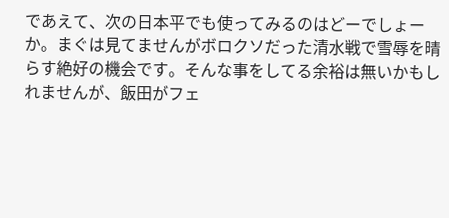であえて、次の日本平でも使ってみるのはどーでしょーか。まぐは見てませんがボロクソだった清水戦で雪辱を晴らす絶好の機会です。そんな事をしてる余裕は無いかもしれませんが、飯田がフェ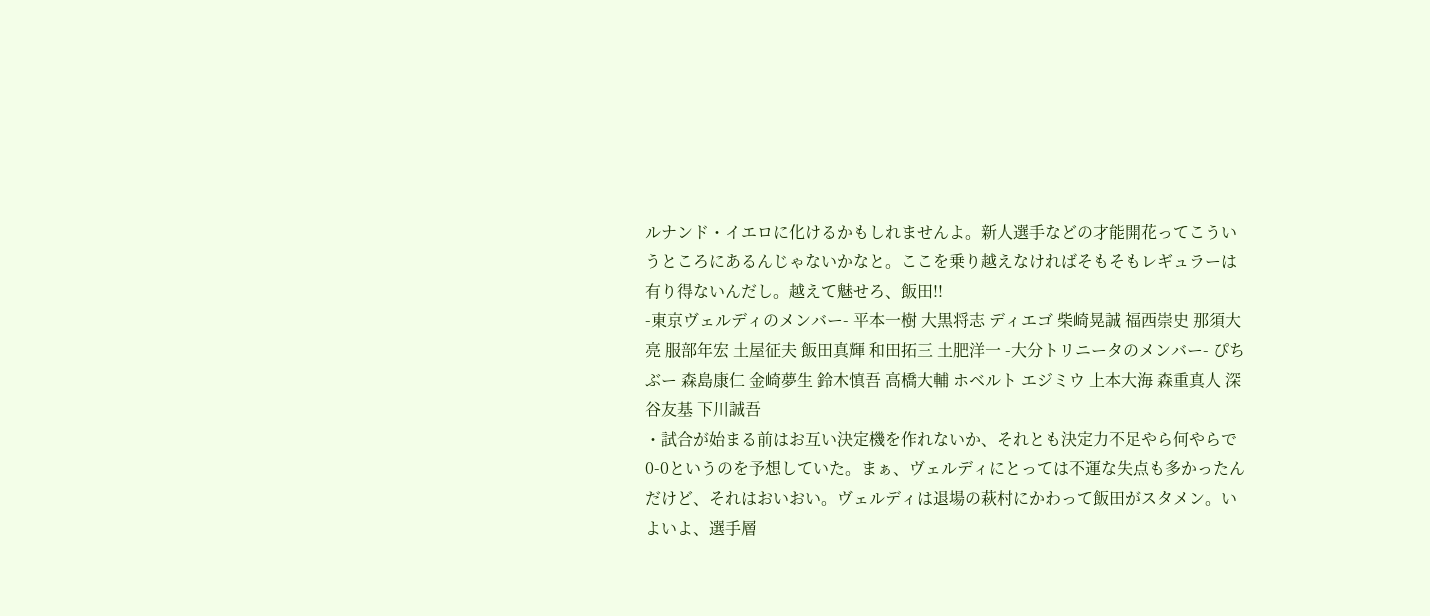ルナンド・イエロに化けるかもしれませんよ。新人選手などの才能開花ってこういうところにあるんじゃないかなと。ここを乗り越えなければそもそもレギュラーは有り得ないんだし。越えて魅せろ、飯田!!
-東京ヴェルディのメンバー- 平本一樹 大黒将志 ディエゴ 柴崎晃誠 福西崇史 那須大亮 服部年宏 土屋征夫 飯田真輝 和田拓三 土肥洋一 -大分トリニータのメンバー- ぴちぶー 森島康仁 金崎夢生 鈴木慎吾 高橋大輔 ホベルト エジミウ 上本大海 森重真人 深谷友基 下川誠吾
・試合が始まる前はお互い決定機を作れないか、それとも決定力不足やら何やらで0-0というのを予想していた。まぁ、ヴェルディにとっては不運な失点も多かったんだけど、それはおいおい。ヴェルディは退場の萩村にかわって飯田がスタメン。いよいよ、選手層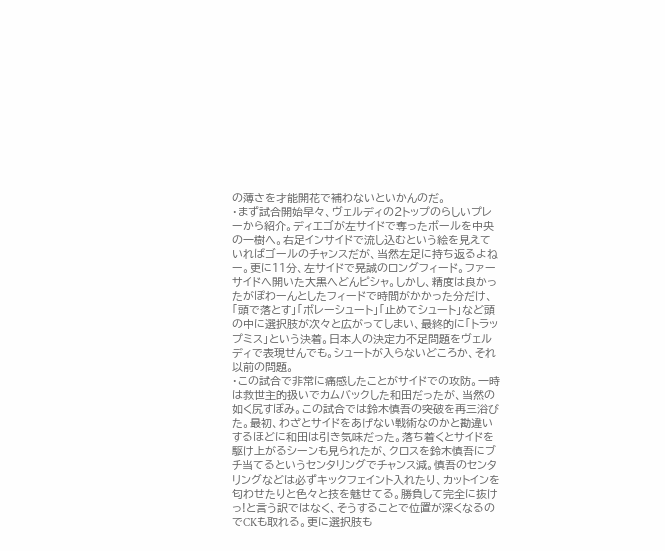の薄さを才能開花で補わないといかんのだ。
・まず試合開始早々、ヴェルディの2トップのらしいプレーから紹介。ディエゴが左サイドで奪ったボールを中央の一樹へ。右足インサイドで流し込むという絵を見えていればゴールのチャンスだが、当然左足に持ち返るよねー。更に11分、左サイドで晃誠のロングフィード。ファーサイドへ開いた大黒へどんピシャ。しかし、精度は良かったがぽわーんとしたフィードで時間がかかった分だけ、「頭で落とす」「ボレーシュート」「止めてシュート」など頭の中に選択肢が次々と広がってしまい、最終的に「トラップミス」という決着。日本人の決定力不足問題をヴェルディで表現せんでも。シュートが入らないどころか、それ以前の問題。
・この試合で非常に痛感したことがサイドでの攻防。一時は救世主的扱いでカムバックした和田だったが、当然の如く尻すぼみ。この試合では鈴木慎吾の突破を再三浴びた。最初、わざとサイドをあげない戦術なのかと勘違いするほどに和田は引き気味だった。落ち着くとサイドを駆け上がるシーンも見られたが、クロスを鈴木慎吾にブチ当てるというセンタリングでチャンス減。慎吾のセンタリングなどは必ずキックフェイント入れたり、カットインを匂わせたりと色々と技を魅せてる。勝負して完全に抜けっ!と言う訳ではなく、そうすることで位置が深くなるのでCKも取れる。更に選択肢も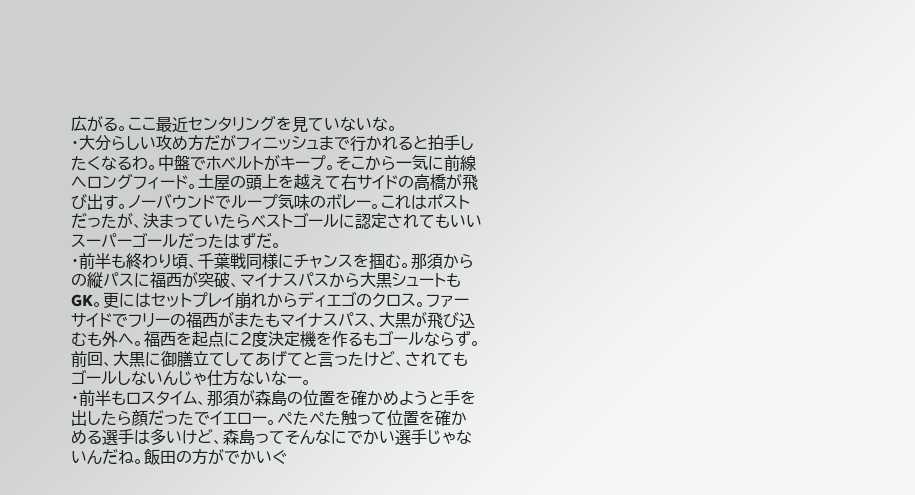広がる。ここ最近センタリングを見ていないな。
・大分らしい攻め方だがフィニッシュまで行かれると拍手したくなるわ。中盤でホベルトがキープ。そこから一気に前線へロングフィード。土屋の頭上を越えて右サイドの高橋が飛び出す。ノーバウンドでループ気味のボレー。これはポストだったが、決まっていたらベストゴールに認定されてもいいスーパーゴールだったはずだ。
・前半も終わり頃、千葉戦同様にチャンスを掴む。那須からの縦パスに福西が突破、マイナスパスから大黒シュートもGK。更にはセットプレイ崩れからディエゴのクロス。ファーサイドでフリーの福西がまたもマイナスパス、大黒が飛び込むも外へ。福西を起点に2度決定機を作るもゴールならず。前回、大黒に御膳立てしてあげてと言ったけど、されてもゴールしないんじゃ仕方ないなー。
・前半もロスタイム、那須が森島の位置を確かめようと手を出したら顔だったでイエロー。ぺたぺた触って位置を確かめる選手は多いけど、森島ってそんなにでかい選手じゃないんだね。飯田の方がでかいぐ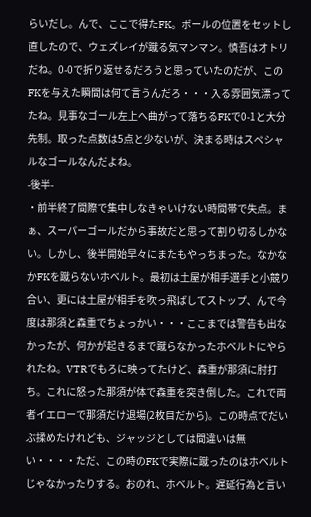らいだし。んで、ここで得たFK。ボールの位置をセットし直したので、ウェズレイが蹴る気マンマン。慎吾はオトリだね。0-0で折り返せるだろうと思っていたのだが、このFKを与えた瞬間は何て言うんだろ・・・入る雰囲気漂ってたね。見事なゴール左上へ曲がって落ちるFKで0-1と大分先制。取った点数は5点と少ないが、決まる時はスペシャルなゴールなんだよね。
-後半-
・前半終了間際で集中しなきゃいけない時間帯で失点。まぁ、スーパーゴールだから事故だと思って割り切るしかない。しかし、後半開始早々にまたもやっちまった。なかなかFKを蹴らないホベルト。最初は土屋が相手選手と小競り合い、更には土屋が相手を吹っ飛ばしてストップ、んで今度は那須と森重でちょっかい・・・ここまでは警告も出なかったが、何かが起きるまで蹴らなかったホベルトにやられたね。VTRでもろに映ってたけど、森重が那須に肘打ち。これに怒った那須が体で森重を突き倒した。これで両者イエローで那須だけ退場(2枚目だから)。この時点でだいぶ揉めたけれども、ジャッジとしては間違いは無い・・・・ただ、この時のFKで実際に蹴ったのはホベルトじゃなかったりする。おのれ、ホベルト。遅延行為と言い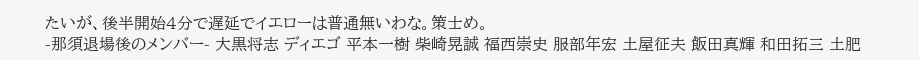たいが、後半開始4分で遅延でイエローは普通無いわな。策士め。
-那須退場後のメンバー- 大黒将志 ディエゴ 平本一樹 柴崎晃誠 福西崇史 服部年宏 土屋征夫 飯田真輝 和田拓三 土肥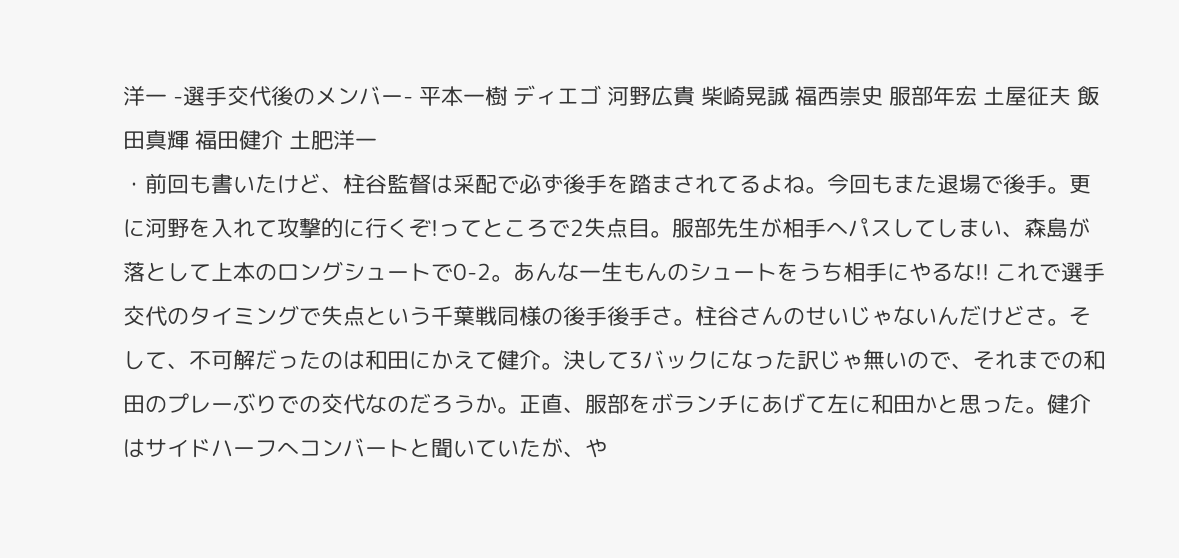洋一 -選手交代後のメンバー- 平本一樹 ディエゴ 河野広貴 柴崎晃誠 福西崇史 服部年宏 土屋征夫 飯田真輝 福田健介 土肥洋一
・前回も書いたけど、柱谷監督は采配で必ず後手を踏まされてるよね。今回もまた退場で後手。更に河野を入れて攻撃的に行くぞ!ってところで2失点目。服部先生が相手へパスしてしまい、森島が落として上本のロングシュートで0-2。あんな一生もんのシュートをうち相手にやるな!! これで選手交代のタイミングで失点という千葉戦同様の後手後手さ。柱谷さんのせいじゃないんだけどさ。そして、不可解だったのは和田にかえて健介。決して3バックになった訳じゃ無いので、それまでの和田のプレーぶりでの交代なのだろうか。正直、服部をボランチにあげて左に和田かと思った。健介はサイドハーフへコンバートと聞いていたが、や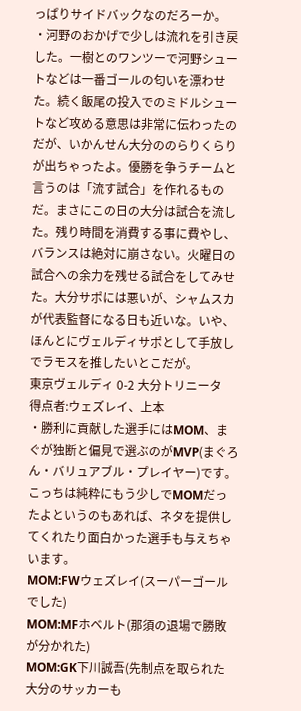っぱりサイドバックなのだろーか。
・河野のおかげで少しは流れを引き戻した。一樹とのワンツーで河野シュートなどは一番ゴールの匂いを漂わせた。続く飯尾の投入でのミドルシュートなど攻める意思は非常に伝わったのだが、いかんせん大分ののらりくらりが出ちゃったよ。優勝を争うチームと言うのは「流す試合」を作れるものだ。まさにこの日の大分は試合を流した。残り時間を消費する事に費やし、バランスは絶対に崩さない。火曜日の試合への余力を残せる試合をしてみせた。大分サポには悪いが、シャムスカが代表監督になる日も近いな。いや、ほんとにヴェルディサポとして手放しでラモスを推したいとこだが。
東京ヴェルディ 0-2 大分トリニータ
得点者:ウェズレイ、上本
・勝利に貢献した選手にはMOM、まぐが独断と偏見で選ぶのがMVP(まぐろん・バリュアブル・プレイヤー)です。こっちは純粋にもう少しでMOMだったよというのもあれば、ネタを提供してくれたり面白かった選手も与えちゃいます。
MOM:FWウェズレイ(スーパーゴールでした)
MOM:MFホベルト(那須の退場で勝敗が分かれた)
MOM:GK下川誠吾(先制点を取られた大分のサッカーも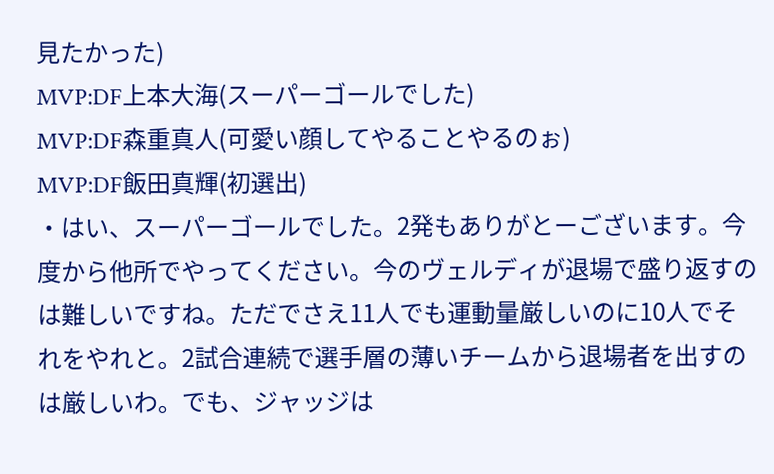見たかった)
MVP:DF上本大海(スーパーゴールでした)
MVP:DF森重真人(可愛い顔してやることやるのぉ)
MVP:DF飯田真輝(初選出)
・はい、スーパーゴールでした。2発もありがとーございます。今度から他所でやってください。今のヴェルディが退場で盛り返すのは難しいですね。ただでさえ11人でも運動量厳しいのに10人でそれをやれと。2試合連続で選手層の薄いチームから退場者を出すのは厳しいわ。でも、ジャッジは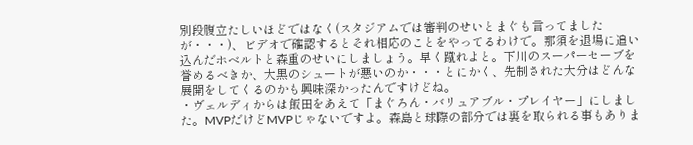別段腹立たしいほどではなく(スタジアムでは審判のせいとまぐも言ってましたが・・・)、ビデオで確認するとそれ相応のことをやってるわけで。那須を退場に追い込んだホベルトと森重のせいにしましょう。早く蹴れよと。下川のスーパーセーブを誉めるべきか、大黒のシュートが悪いのか・・・とにかく、先制された大分はどんな展開をしてくるのかも興味深かったんですけどね。
・ヴェルディからは飯田をあえて「まぐろん・バリュアブル・プレイヤー」にしました。MVPだけどMVPじゃないですよ。森島と球際の部分では裏を取られる事もありま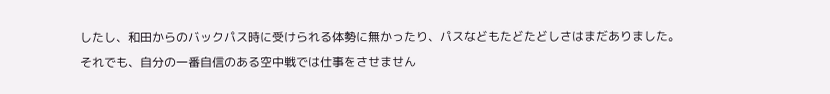したし、和田からのバックパス時に受けられる体勢に無かったり、パスなどもたどたどしさはまだありました。それでも、自分の一番自信のある空中戦では仕事をさせません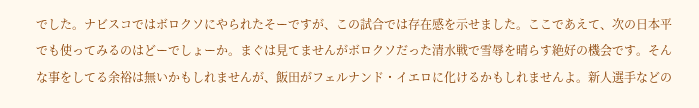でした。ナビスコではボロクソにやられたそーですが、この試合では存在感を示せました。ここであえて、次の日本平でも使ってみるのはどーでしょーか。まぐは見てませんがボロクソだった清水戦で雪辱を晴らす絶好の機会です。そんな事をしてる余裕は無いかもしれませんが、飯田がフェルナンド・イエロに化けるかもしれませんよ。新人選手などの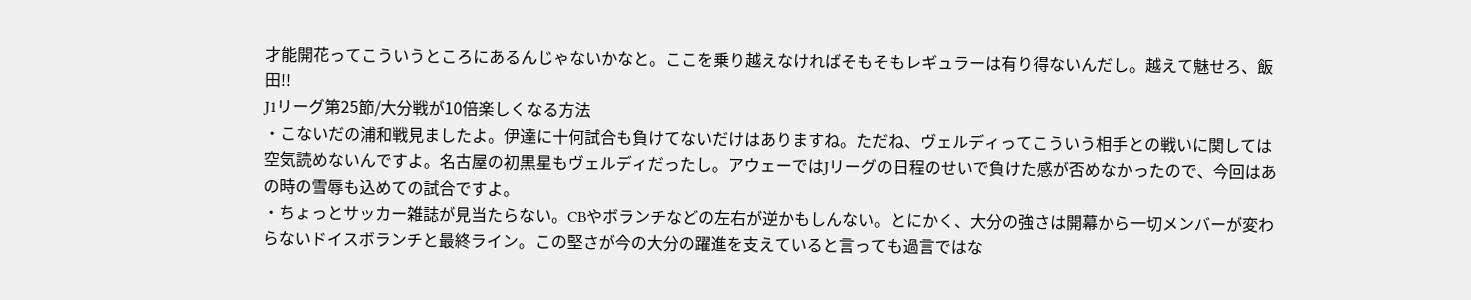才能開花ってこういうところにあるんじゃないかなと。ここを乗り越えなければそもそもレギュラーは有り得ないんだし。越えて魅せろ、飯田!!
J1リーグ第25節/大分戦が10倍楽しくなる方法
・こないだの浦和戦見ましたよ。伊達に十何試合も負けてないだけはありますね。ただね、ヴェルディってこういう相手との戦いに関しては空気読めないんですよ。名古屋の初黒星もヴェルディだったし。アウェーではJリーグの日程のせいで負けた感が否めなかったので、今回はあの時の雪辱も込めての試合ですよ。
・ちょっとサッカー雑誌が見当たらない。CBやボランチなどの左右が逆かもしんない。とにかく、大分の強さは開幕から一切メンバーが変わらないドイスボランチと最終ライン。この堅さが今の大分の躍進を支えていると言っても過言ではな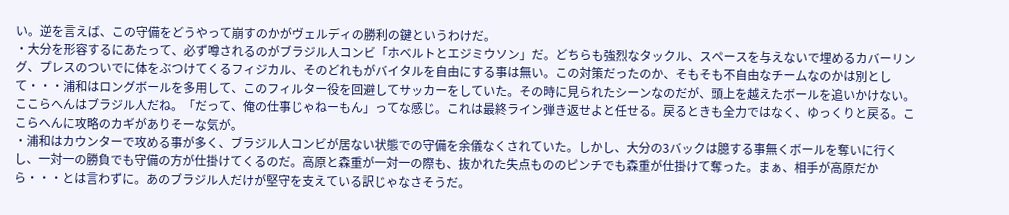い。逆を言えば、この守備をどうやって崩すのかがヴェルディの勝利の鍵というわけだ。
・大分を形容するにあたって、必ず噂されるのがブラジル人コンビ「ホベルトとエジミウソン」だ。どちらも強烈なタックル、スペースを与えないで埋めるカバーリング、プレスのついでに体をぶつけてくるフィジカル、そのどれもがバイタルを自由にする事は無い。この対策だったのか、そもそも不自由なチームなのかは別として・・・浦和はロングボールを多用して、このフィルター役を回避してサッカーをしていた。その時に見られたシーンなのだが、頭上を越えたボールを追いかけない。ここらへんはブラジル人だね。「だって、俺の仕事じゃねーもん」ってな感じ。これは最終ライン弾き返せよと任せる。戻るときも全力ではなく、ゆっくりと戻る。ここらへんに攻略のカギがありそーな気が。
・浦和はカウンターで攻める事が多く、ブラジル人コンビが居ない状態での守備を余儀なくされていた。しかし、大分の3バックは臆する事無くボールを奪いに行くし、一対一の勝負でも守備の方が仕掛けてくるのだ。高原と森重が一対一の際も、抜かれた失点もののピンチでも森重が仕掛けて奪った。まぁ、相手が高原だから・・・とは言わずに。あのブラジル人だけが堅守を支えている訳じゃなさそうだ。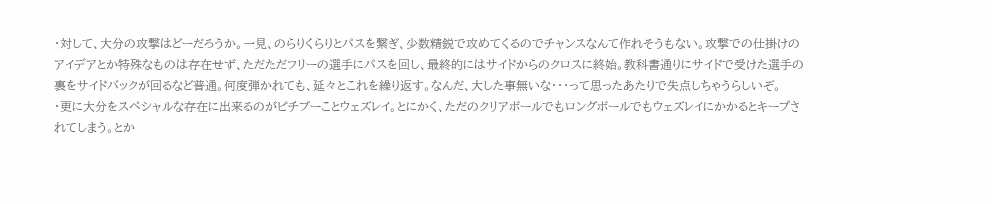・対して、大分の攻撃はどーだろうか。一見、のらりくらりとパスを繋ぎ、少数精鋭で攻めてくるのでチャンスなんて作れそうもない。攻撃での仕掛けのアイデアとか特殊なものは存在せず、ただただフリーの選手にパスを回し、最終的にはサイドからのクロスに終始。教科書通りにサイドで受けた選手の裏をサイドバックが回るなど普通。何度弾かれても、延々とこれを繰り返す。なんだ、大した事無いな・・・って思ったあたりで失点しちゃうらしいぞ。
・更に大分をスペシャルな存在に出来るのがピチブーことウェズレイ。とにかく、ただのクリアボールでもロングボールでもウェズレイにかかるとキープされてしまう。とか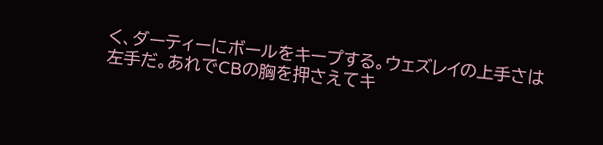く、ダーティーにボールをキープする。ウェズレイの上手さは左手だ。あれでCBの胸を押さえてキ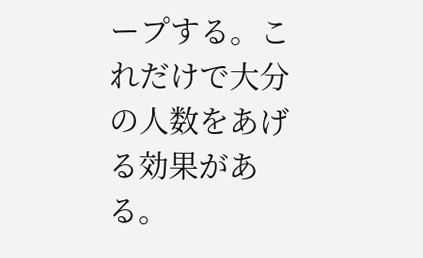ープする。これだけで大分の人数をあげる効果がある。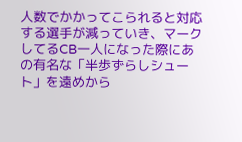人数でかかってこられると対応する選手が減っていき、マークしてるCB一人になった際にあの有名な「半歩ずらしシュート」を遠めから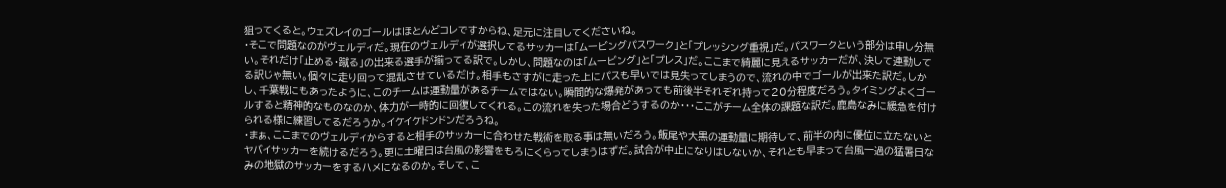狙ってくると。ウェズレイのゴールはほとんどコレですからね、足元に注目してくださいね。
・そこで問題なのがヴェルディだ。現在のヴェルディが選択してるサッカーは「ムービングパスワーク」と「プレッシング重視」だ。パスワークという部分は申し分無い。それだけ「止める・蹴る」の出来る選手が揃ってる訳で。しかし、問題なのは「ムービング」と「プレス」だ。ここまで綺麗に見えるサッカーだが、決して連動してる訳じゃ無い。個々に走り回って混乱させているだけ。相手もさすがに走った上にパスも早いでは見失ってしまうので、流れの中でゴールが出来た訳だ。しかし、千葉戦にもあったように、このチームは運動量があるチームではない。瞬間的な爆発があっても前後半それぞれ持って20分程度だろう。タイミングよくゴールすると精神的なものなのか、体力が一時的に回復してくれる。この流れを失った場合どうするのか・・・ここがチーム全体の課題な訳だ。鹿島なみに緩急を付けられる様に練習してるだろうか。イケイケドンドンだろうね。
・まぁ、ここまでのヴェルディからすると相手のサッカーに合わせた戦術を取る事は無いだろう。飯尾や大黒の運動量に期待して、前半の内に優位に立たないとヤバイサッカーを続けるだろう。更に土曜日は台風の影響をもろにくらってしまうはずだ。試合が中止になりはしないか、それとも早まって台風一過の猛暑日なみの地獄のサッカーをするハメになるのか。そして、こ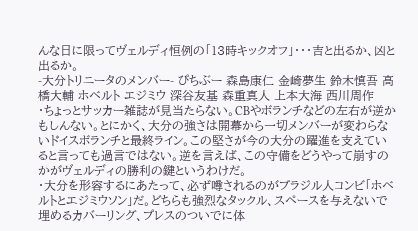んな日に限ってヴェルディ恒例の「13時キックオフ」・・・吉と出るか、凶と出るか。
-大分トリニータのメンバー- ぴちぶー 森島康仁 金崎夢生 鈴木慎吾 高橋大輔 ホベルト エジミウ 深谷友基 森重真人 上本大海 西川周作
・ちょっとサッカー雑誌が見当たらない。CBやボランチなどの左右が逆かもしんない。とにかく、大分の強さは開幕から一切メンバーが変わらないドイスボランチと最終ライン。この堅さが今の大分の躍進を支えていると言っても過言ではない。逆を言えば、この守備をどうやって崩すのかがヴェルディの勝利の鍵というわけだ。
・大分を形容するにあたって、必ず噂されるのがブラジル人コンビ「ホベルトとエジミウソン」だ。どちらも強烈なタックル、スペースを与えないで埋めるカバーリング、プレスのついでに体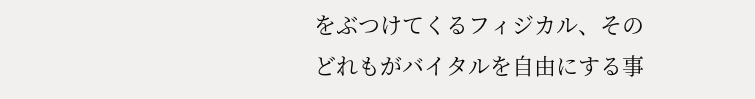をぶつけてくるフィジカル、そのどれもがバイタルを自由にする事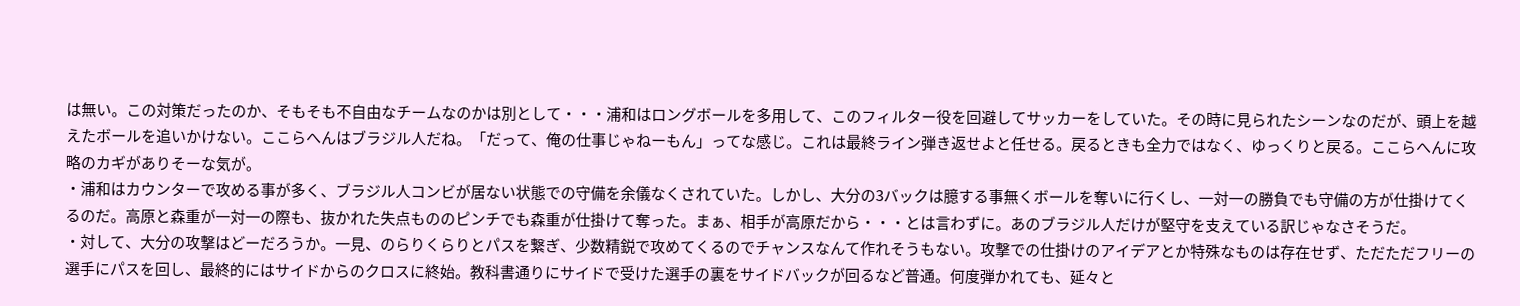は無い。この対策だったのか、そもそも不自由なチームなのかは別として・・・浦和はロングボールを多用して、このフィルター役を回避してサッカーをしていた。その時に見られたシーンなのだが、頭上を越えたボールを追いかけない。ここらへんはブラジル人だね。「だって、俺の仕事じゃねーもん」ってな感じ。これは最終ライン弾き返せよと任せる。戻るときも全力ではなく、ゆっくりと戻る。ここらへんに攻略のカギがありそーな気が。
・浦和はカウンターで攻める事が多く、ブラジル人コンビが居ない状態での守備を余儀なくされていた。しかし、大分の3バックは臆する事無くボールを奪いに行くし、一対一の勝負でも守備の方が仕掛けてくるのだ。高原と森重が一対一の際も、抜かれた失点もののピンチでも森重が仕掛けて奪った。まぁ、相手が高原だから・・・とは言わずに。あのブラジル人だけが堅守を支えている訳じゃなさそうだ。
・対して、大分の攻撃はどーだろうか。一見、のらりくらりとパスを繋ぎ、少数精鋭で攻めてくるのでチャンスなんて作れそうもない。攻撃での仕掛けのアイデアとか特殊なものは存在せず、ただただフリーの選手にパスを回し、最終的にはサイドからのクロスに終始。教科書通りにサイドで受けた選手の裏をサイドバックが回るなど普通。何度弾かれても、延々と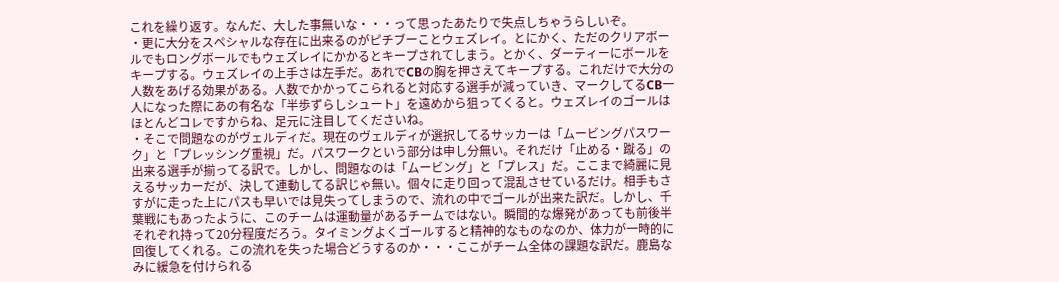これを繰り返す。なんだ、大した事無いな・・・って思ったあたりで失点しちゃうらしいぞ。
・更に大分をスペシャルな存在に出来るのがピチブーことウェズレイ。とにかく、ただのクリアボールでもロングボールでもウェズレイにかかるとキープされてしまう。とかく、ダーティーにボールをキープする。ウェズレイの上手さは左手だ。あれでCBの胸を押さえてキープする。これだけで大分の人数をあげる効果がある。人数でかかってこられると対応する選手が減っていき、マークしてるCB一人になった際にあの有名な「半歩ずらしシュート」を遠めから狙ってくると。ウェズレイのゴールはほとんどコレですからね、足元に注目してくださいね。
・そこで問題なのがヴェルディだ。現在のヴェルディが選択してるサッカーは「ムービングパスワーク」と「プレッシング重視」だ。パスワークという部分は申し分無い。それだけ「止める・蹴る」の出来る選手が揃ってる訳で。しかし、問題なのは「ムービング」と「プレス」だ。ここまで綺麗に見えるサッカーだが、決して連動してる訳じゃ無い。個々に走り回って混乱させているだけ。相手もさすがに走った上にパスも早いでは見失ってしまうので、流れの中でゴールが出来た訳だ。しかし、千葉戦にもあったように、このチームは運動量があるチームではない。瞬間的な爆発があっても前後半それぞれ持って20分程度だろう。タイミングよくゴールすると精神的なものなのか、体力が一時的に回復してくれる。この流れを失った場合どうするのか・・・ここがチーム全体の課題な訳だ。鹿島なみに緩急を付けられる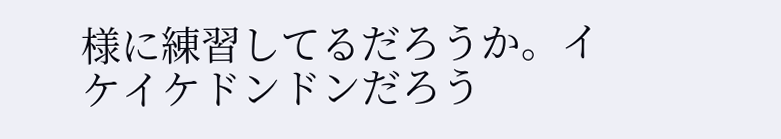様に練習してるだろうか。イケイケドンドンだろう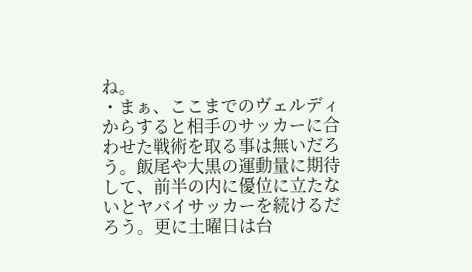ね。
・まぁ、ここまでのヴェルディからすると相手のサッカーに合わせた戦術を取る事は無いだろう。飯尾や大黒の運動量に期待して、前半の内に優位に立たないとヤバイサッカーを続けるだろう。更に土曜日は台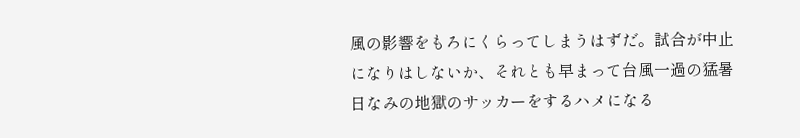風の影響をもろにくらってしまうはずだ。試合が中止になりはしないか、それとも早まって台風一過の猛暑日なみの地獄のサッカーをするハメになる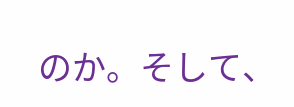のか。そして、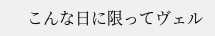こんな日に限ってヴェル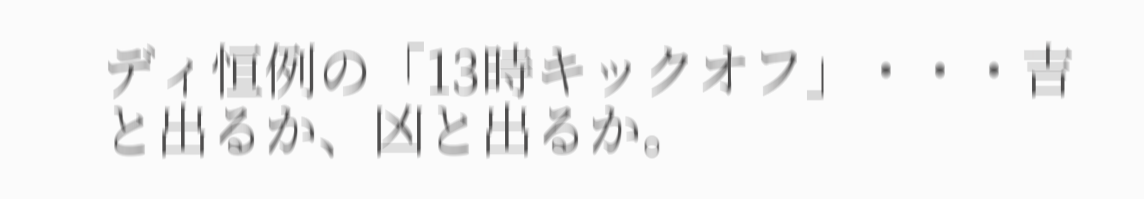ディ恒例の「13時キックオフ」・・・吉と出るか、凶と出るか。